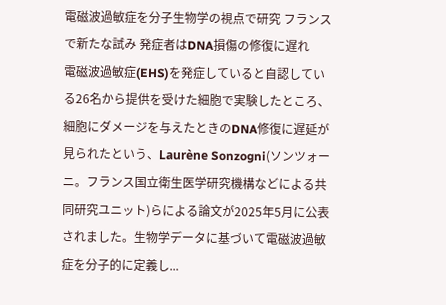電磁波過敏症を分子生物学の視点で研究 フランスで新たな試み 発症者はDNA損傷の修復に遅れ
電磁波過敏症(EHS)を発症していると自認している26名から提供を受けた細胞で実験したところ、細胞にダメージを与えたときのDNA修復に遅延が見られたという、Laurène Sonzogni(ソンツォーニ。フランス国立衛生医学研究機構などによる共同研究ユニット)らによる論文が2025年5月に公表されました。生物学データに基づいて電磁波過敏症を分子的に定義し...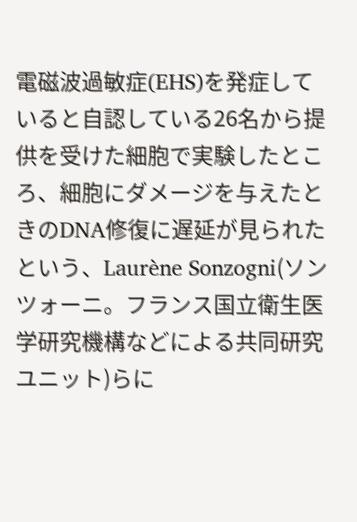電磁波過敏症(EHS)を発症していると自認している26名から提供を受けた細胞で実験したところ、細胞にダメージを与えたときのDNA修復に遅延が見られたという、Laurène Sonzogni(ソンツォーニ。フランス国立衛生医学研究機構などによる共同研究ユニット)らに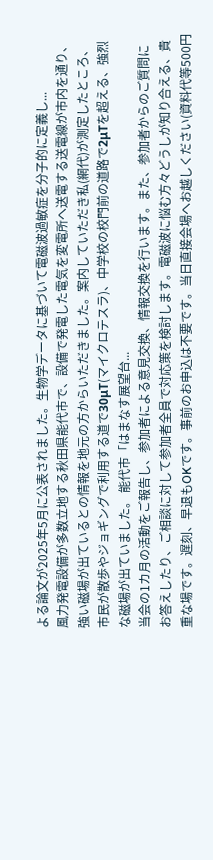よる論文が2025年5月に公表されました。生物学データに基づいて電磁波過敏症を分子的に定義し...
風力発電設備が多数立地する秋田県能代市で、設備で発電した電気を変電所へ送電する送電線が市内を通り、強い磁場が出ているとの情報を地元の方からいただきました。案内していただき私(網代)が測定したところ、市民が散歩やジョギングで利用する道で30μT(マイクロテスラ)、中学校の校門前の道路で2μTを超える、強烈な磁場が出ていました。 能代市「はまなす展望台...
当会の1カ月の活動をご報告し、参加者による意見交換、情報交換を行います。また、参加者からのご質問にお答えしたり、ご相談に対して参加者全員で対応策を検討します。電磁波に悩む方々どうしが知り合える、貴重な場です。遅刻、早退もOKです。事前のお申込は不要です。当日直接会場へお越しください(資料代等500円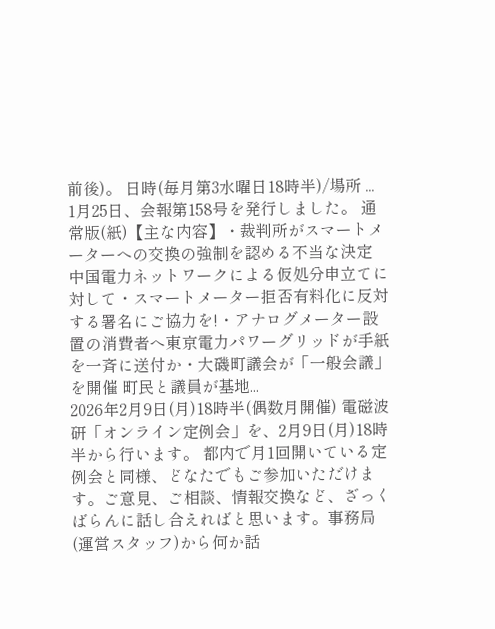前後)。 日時(毎月第3水曜日18時半)/場所 ...
1月25日、会報第158号を発行しました。 通常版(紙)【主な内容】・裁判所がスマートメーターへの交換の強制を認める不当な決定 中国電力ネットワークによる仮処分申立てに対して・スマートメーター拒否有料化に反対する署名にご協力を!・アナログメーター設置の消費者へ東京電力パワーグリッドが手紙を一斉に送付か・大磯町議会が「一般会議」を開催 町民と議員が基地...
2026年2月9日(月)18時半(偶数月開催) 電磁波研「オンライン定例会」を、2月9日(月)18時半から行います。 都内で月1回開いている定例会と同様、どなたでもご参加いただけます。ご意見、ご相談、情報交換など、ざっくばらんに話し合えればと思います。事務局(運営スタッフ)から何か話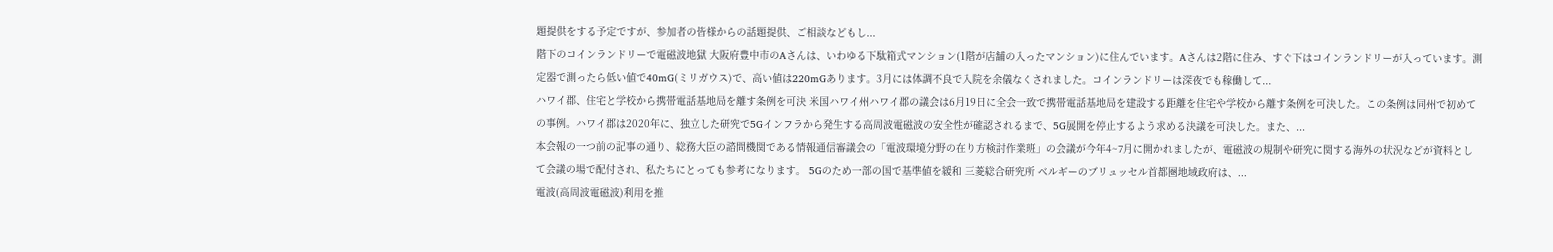題提供をする予定ですが、参加者の皆様からの話題提供、ご相談などもし...
階下のコインランドリーで電磁波地獄 大阪府豊中市のAさんは、いわゆる下駄箱式マンション(1階が店舗の入ったマンション)に住んでいます。Aさんは2階に住み、すぐ下はコインランドリーが入っています。測定器で測ったら低い値で40mG(ミリガウス)で、高い値は220mGあります。3月には体調不良で入院を余儀なくされました。コインランドリーは深夜でも稼働して...
ハワイ郡、住宅と学校から携帯電話基地局を離す条例を可決 米国ハワイ州ハワイ郡の議会は6月19日に全会一致で携帯電話基地局を建設する距離を住宅や学校から離す条例を可決した。この条例は同州で初めての事例。ハワイ郡は2020年に、独立した研究で5Gインフラから発生する高周波電磁波の安全性が確認されるまで、5G展開を停止するよう求める決議を可決した。また、...
本会報の一つ前の記事の通り、総務大臣の諮問機関である情報通信審議会の「電波環境分野の在り方検討作業班」の会議が今年4~7月に開かれましたが、電磁波の規制や研究に関する海外の状況などが資料として会議の場で配付され、私たちにとっても参考になります。 5Gのため一部の国で基準値を緩和 三菱総合研究所 ベルギーのブリュッセル首都圏地域政府は、...
電波(高周波電磁波)利用を推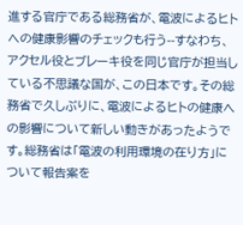進する官庁である総務省が、電波によるヒトへの健康影響のチェックも行う--すなわち、アクセル役とブレーキ役を同じ官庁が担当している不思議な国が、この日本です。その総務省で久しぶりに、電波によるヒトの健康への影響について新しい動きがあったようです。総務省は「電波の利用環境の在り方」について報告案を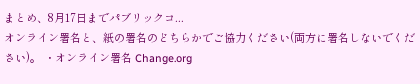まとめ、8月17日までパブリックコ...
オンライン署名と、紙の署名のどちらかでご協力ください(両方に署名しないでください)。 ・オンライン署名 Change.org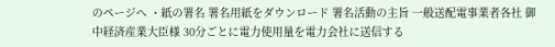のページへ ・紙の署名 署名用紙をダウンロード 署名活動の主旨 一般送配電事業者各社 御中経済産業大臣様 30分ごとに電力使用量を電力会社に送信する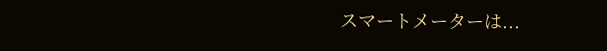スマートメーターは...